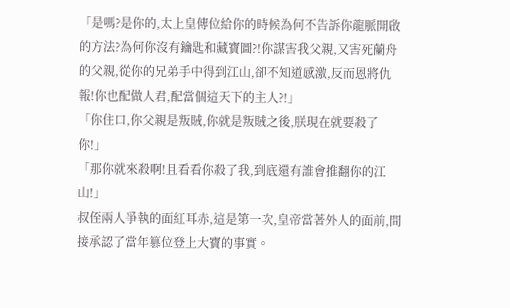「是嗎?是你的,太上皇傳位給你的時候為何不告訴你龍脈開啟的方法?為何你沒有鑰匙和藏寶圖?!你謀害我父親,又害死蘭舟的父親,從你的兄弟手中得到江山,卻不知道感激,反而恩將仇報!你也配做人君,配當個這天下的主人?!」
「你住口,你父親是叛賊,你就是叛賊之後,朕現在就要殺了你!」
「那你就來殺啊!且看看你殺了我,到底還有誰會推翻你的江山!」
叔侄兩人爭執的面紅耳赤,這是第一次,皇帝當著外人的面前,間接承認了當年篡位登上大寶的事實。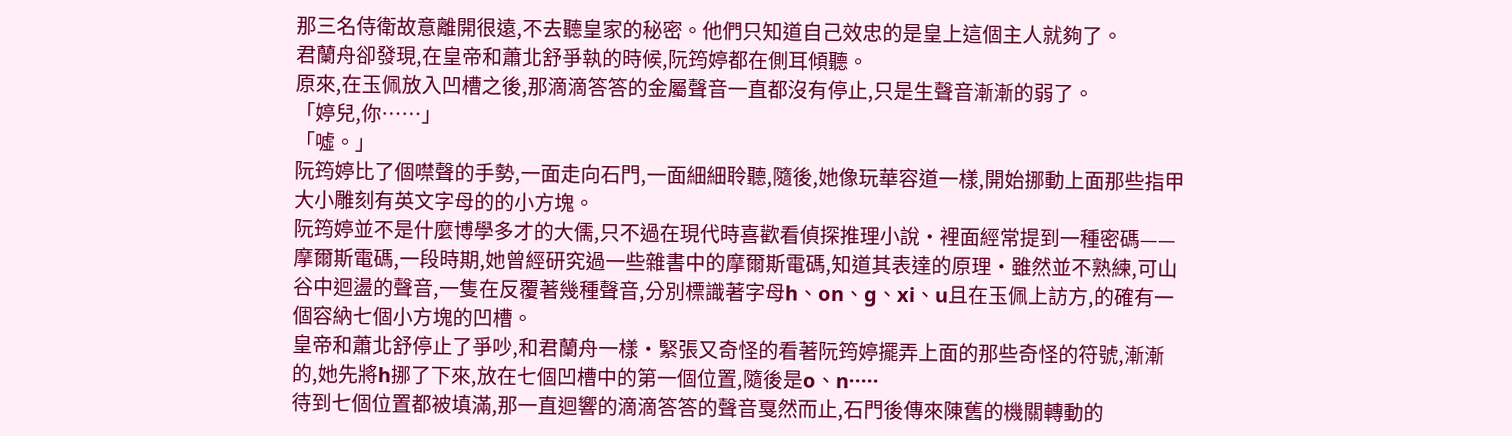那三名侍衛故意離開很遠,不去聽皇家的秘密。他們只知道自己效忠的是皇上這個主人就夠了。
君蘭舟卻發現,在皇帝和蕭北舒爭執的時候,阮筠婷都在側耳傾聽。
原來,在玉佩放入凹槽之後,那滴滴答答的金屬聲音一直都沒有停止,只是生聲音漸漸的弱了。
「婷兒,你……」
「噓。」
阮筠婷比了個噤聲的手勢,一面走向石門,一面細細聆聽,隨後,她像玩華容道一樣,開始挪動上面那些指甲大小雕刻有英文字母的的小方塊。
阮筠婷並不是什麼博學多才的大儒,只不過在現代時喜歡看偵探推理小說·裡面經常提到一種密碼——摩爾斯電碼,一段時期,她曾經研究過一些雜書中的摩爾斯電碼,知道其表達的原理·雖然並不熟練,可山谷中迴盪的聲音,一隻在反覆著幾種聲音,分別標識著字母h、on、g、xi、u且在玉佩上訪方,的確有一個容納七個小方塊的凹槽。
皇帝和蕭北舒停止了爭吵,和君蘭舟一樣·緊張又奇怪的看著阮筠婷擺弄上面的那些奇怪的符號,漸漸的,她先將h挪了下來,放在七個凹槽中的第一個位置,隨後是o、n·····
待到七個位置都被填滿,那一直迴響的滴滴答答的聲音戛然而止,石門後傳來陳舊的機關轉動的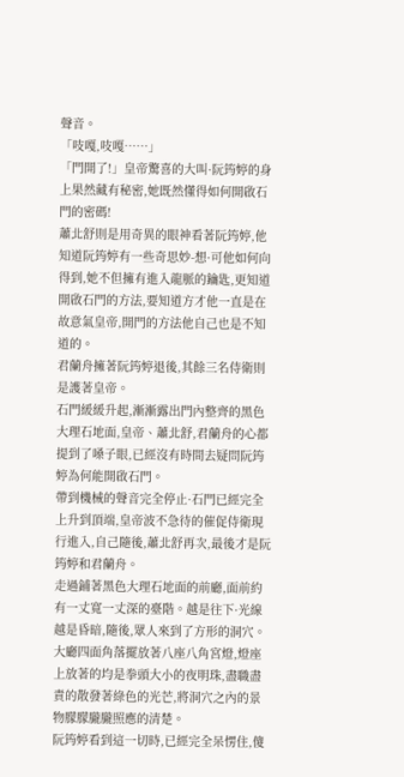聲音。
「吱嘎,吱嘎……」
「門開了!」皇帝驚喜的大叫·阮筠婷的身上果然藏有秘密,她既然懂得如何開啟石門的密碼!
蕭北舒則是用奇異的眼神看著阮筠婷,他知道阮筠婷有一些奇思妙-想·可他如何向得到,她不但擁有進入龍脈的鑰匙,更知道開啟石門的方法,要知道方才他一直是在故意氣皇帝,開門的方法他自己也是不知道的。
君蘭舟擁著阮筠婷退後,其餘三名侍衛則是護著皇帝。
石門緩緩升起,漸漸露出門內整齊的黑色大理石地面,皇帝、蕭北舒,君蘭舟的心都提到了嗓子眼,已經沒有時間去疑問阮筠婷為何能開啟石門。
帶到機械的聲音完全停止·石門已經完全上升到頂端,皇帝波不急待的催促侍衛現行進入,自己隨後,蕭北舒再次,最後才是阮筠婷和君蘭舟。
走過鋪著黑色大理石地面的前廳,面前約有一丈寬一丈深的臺階。越是往下·光線越是昏暗,隨後,眾人來到了方形的洞穴。大廳四面角落擺放著八座八角宮燈,燈座上放著的均是拳頭大小的夜明珠,盡職盡責的散發著綠色的光芒,將洞穴之內的景物朦朦朧朧照應的清楚。
阮筠婷看到這一切時,已經完全呆愣住,傻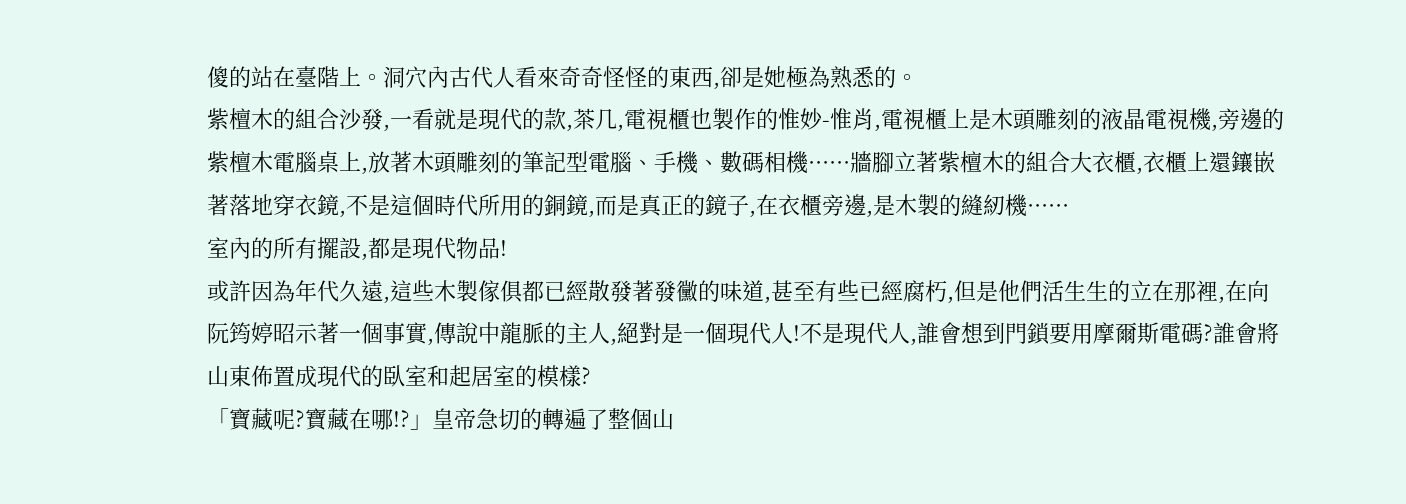傻的站在臺階上。洞穴內古代人看來奇奇怪怪的東西,卻是她極為熟悉的。
紫檀木的組合沙發,一看就是現代的款,茶几,電視櫃也製作的惟妙-惟肖,電視櫃上是木頭雕刻的液晶電視機,旁邊的紫檀木電腦桌上,放著木頭雕刻的筆記型電腦、手機、數碼相機······牆腳立著紫檀木的組合大衣櫃,衣櫃上還鑲嵌著落地穿衣鏡,不是這個時代所用的銅鏡,而是真正的鏡子,在衣櫃旁邊,是木製的縫紉機······
室內的所有擺設,都是現代物品!
或許因為年代久遠,這些木製傢俱都已經散發著發黴的味道,甚至有些已經腐朽,但是他們活生生的立在那裡,在向阮筠婷昭示著一個事實,傳說中龍脈的主人,絕對是一個現代人!不是現代人,誰會想到門鎖要用摩爾斯電碼?誰會將山東佈置成現代的臥室和起居室的模樣?
「寶藏呢?寶藏在哪!?」皇帝急切的轉遍了整個山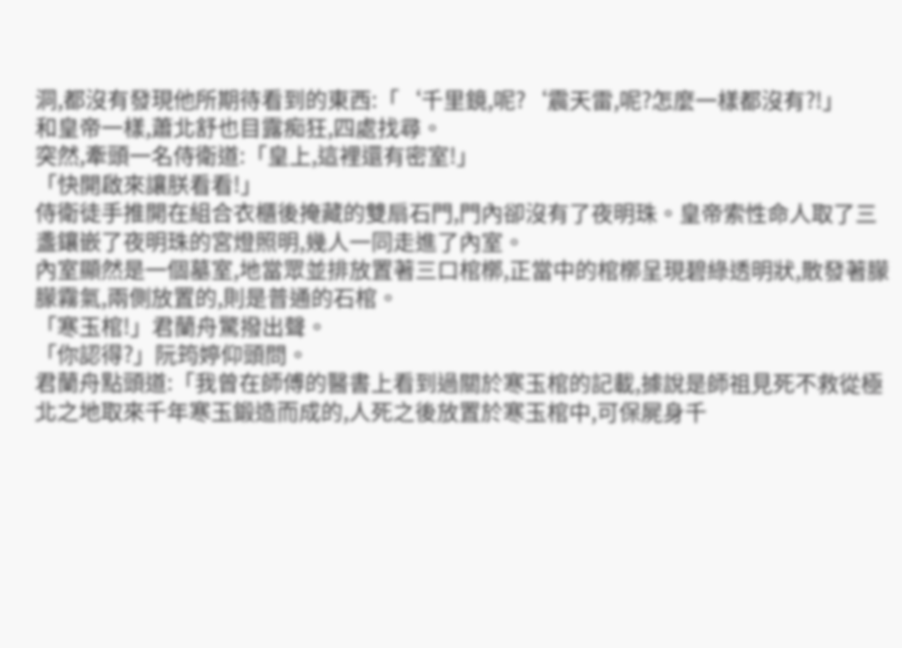洞,都沒有發現他所期待看到的東西:「‘千里鏡,呢?‘震天雷,呢?怎麼一樣都沒有?!」
和皇帝一樣,蕭北舒也目露痴狂,四處找尋。
突然,牽頭一名侍衛道:「皇上,這裡還有密室!」
「快開啟來讓朕看看!」
侍衛徒手推開在組合衣櫃後掩藏的雙扇石門,門內卻沒有了夜明珠。皇帝索性命人取了三盞鑲嵌了夜明珠的宮燈照明,幾人一同走進了內室。
內室顯然是一個墓室,地當眾並排放置著三口棺槨,正當中的棺槨呈現碧綠透明狀,散發著朦朦霧氣,兩側放置的,則是普通的石棺。
「寒玉棺!」君蘭舟驚撥出聲。
「你認得?」阮筠婷仰頭問。
君蘭舟點頭道:「我曾在師傅的醫書上看到過關於寒玉棺的記載,據說是師祖見死不救從極北之地取來千年寒玉鍛造而成的,人死之後放置於寒玉棺中,可保屍身千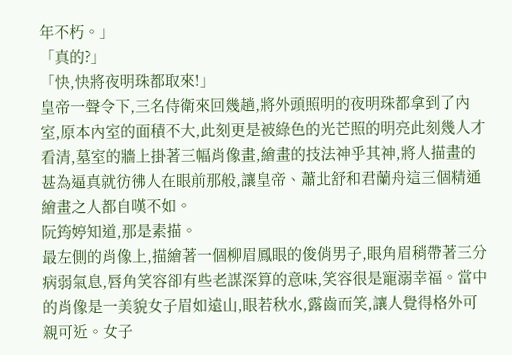年不朽。」
「真的?」
「快,快將夜明珠都取來!」
皇帝一聲令下,三名侍衛來回幾趟,將外頭照明的夜明珠都拿到了內室,原本內室的面積不大,此刻更是被綠色的光芒照的明亮此刻幾人才看清,墓室的牆上掛著三幅肖像畫,繪畫的技法神乎其神,將人描畫的甚為逼真就彷彿人在眼前那般,讓皇帝、蕭北舒和君蘭舟這三個精通繪畫之人都自嘆不如。
阮筠婷知道,那是素描。
最左側的肖像上,描繪著一個柳眉鳳眼的俊俏男子,眼角眉稍帶著三分病弱氣息,唇角笑容卻有些老謀深算的意味,笑容很是寵溺幸福。當中的肖像是一美貌女子眉如遠山,眼若秋水,露齒而笑,讓人覺得格外可親可近。女子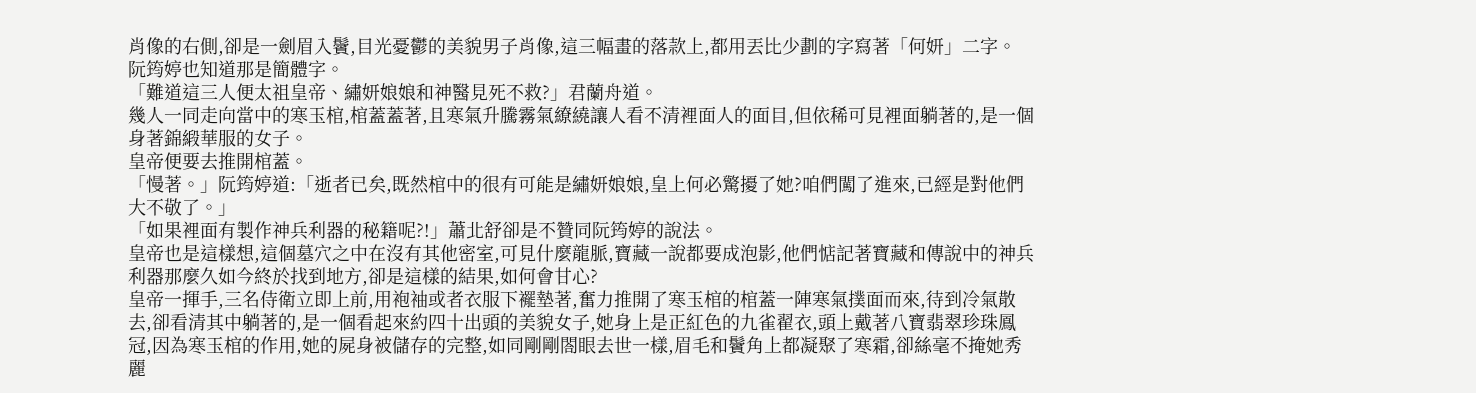肖像的右側,卻是一劍眉入鬢,目光憂鬱的美貌男子肖像,這三幅畫的落款上,都用丟比少劃的字寫著「何妍」二字。
阮筠婷也知道那是簡體字。
「難道這三人便太祖皇帝、繡妍娘娘和神醫見死不救?」君蘭舟道。
幾人一同走向當中的寒玉棺,棺蓋蓋著,且寒氣升騰霧氣繚繞讓人看不清裡面人的面目,但依稀可見裡面躺著的,是一個身著錦緞華服的女子。
皇帝便要去推開棺蓋。
「慢著。」阮筠婷道:「逝者已矣,既然棺中的很有可能是繡妍娘娘,皇上何必驚擾了她?咱們闖了進來,已經是對他們大不敬了。」
「如果裡面有製作神兵利器的秘籍呢?!」蕭北舒卻是不贊同阮筠婷的說法。
皇帝也是這樣想,這個墓穴之中在沒有其他密室,可見什麼龍脈,寶藏一說都要成泡影,他們惦記著寶藏和傳說中的神兵利器那麼久如今終於找到地方,卻是這樣的結果,如何會甘心?
皇帝一揮手,三名侍衛立即上前,用袍袖或者衣服下襬墊著,奮力推開了寒玉棺的棺蓋一陣寒氣撲面而來,待到冷氣散去,卻看清其中躺著的,是一個看起來約四十出頭的美貌女子,她身上是正紅色的九雀翟衣,頭上戴著八寶翡翠珍珠鳳冠,因為寒玉棺的作用,她的屍身被儲存的完整,如同剛剛閤眼去世一樣,眉毛和鬢角上都凝聚了寒霜,卻絲毫不掩她秀麗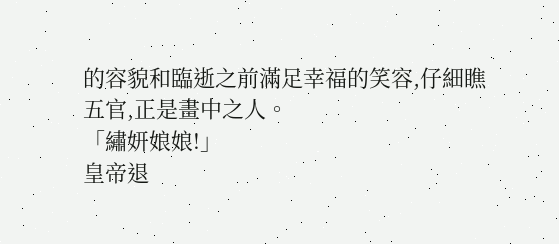的容貌和臨逝之前滿足幸福的笑容,仔細瞧五官,正是畫中之人。
「繡妍娘娘!」
皇帝退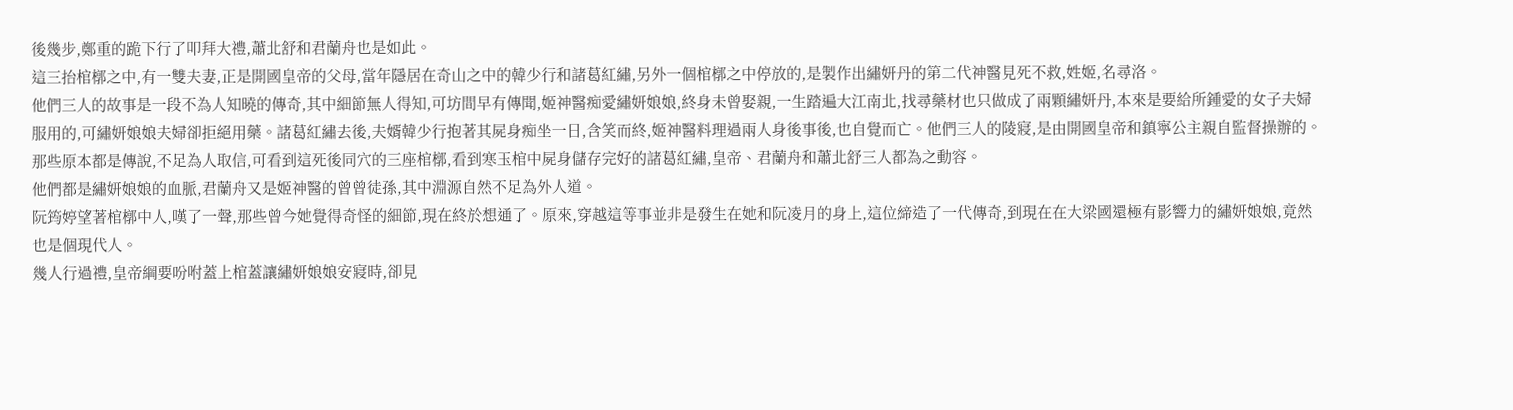後幾步,鄭重的跪下行了叩拜大禮,蕭北舒和君蘭舟也是如此。
這三抬棺槨之中,有一雙夫妻,正是開國皇帝的父母,當年隱居在奇山之中的韓少行和諸葛紅繡,另外一個棺槨之中停放的,是製作出繡妍丹的第二代神醫見死不救,姓姬,名尋洛。
他們三人的故事是一段不為人知曉的傳奇,其中細節無人得知,可坊間早有傳聞,姬神醫痴愛繡妍娘娘,終身未曾娶親,一生踏遍大江南北,找尋藥材也只做成了兩顆繡妍丹,本來是要給所鍾愛的女子夫婦服用的,可繡妍娘娘夫婦卻拒絕用藥。諸葛紅繡去後,夫婿韓少行抱著其屍身痴坐一日,含笑而終,姬神醫料理過兩人身後事後,也自覺而亡。他們三人的陵寢,是由開國皇帝和鎮寧公主親自監督操辦的。
那些原本都是傳說,不足為人取信,可看到這死後同穴的三座棺槨,看到寒玉棺中屍身儲存完好的諸葛紅繡,皇帝、君蘭舟和蕭北舒三人都為之動容。
他們都是繡妍娘娘的血脈,君蘭舟又是姬神醫的曾曾徒孫,其中淵源自然不足為外人道。
阮筠婷望著棺槨中人,嘆了一聲,那些曾今她覺得奇怪的細節,現在終於想通了。原來,穿越這等事並非是發生在她和阮凌月的身上,這位締造了一代傳奇,到現在在大梁國還極有影響力的繡妍娘娘,竟然也是個現代人。
幾人行過禮,皇帝綱要吩咐蓋上棺蓋讓繡妍娘娘安寢時,卻見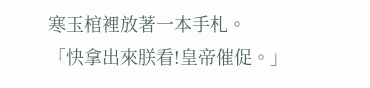寒玉棺裡放著一本手札。
「快拿出來朕看!皇帝催促。」